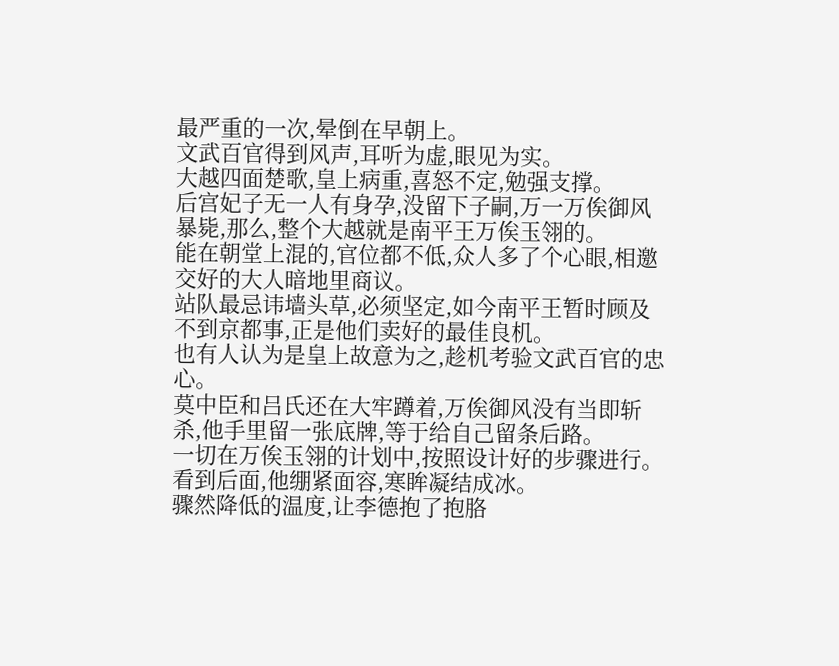最严重的一次,晕倒在早朝上。
文武百官得到风声,耳听为虚,眼见为实。
大越四面楚歌,皇上病重,喜怒不定,勉强支撑。
后宫妃子无一人有身孕,没留下子嗣,万一万俟御风暴毙,那么,整个大越就是南平王万俟玉翎的。
能在朝堂上混的,官位都不低,众人多了个心眼,相邀交好的大人暗地里商议。
站队最忌讳墙头草,必须坚定,如今南平王暂时顾及不到京都事,正是他们卖好的最佳良机。
也有人认为是皇上故意为之,趁机考验文武百官的忠心。
莫中臣和吕氏还在大牢蹲着,万俟御风没有当即斩杀,他手里留一张底牌,等于给自己留条后路。
一切在万俟玉翎的计划中,按照设计好的步骤进行。
看到后面,他绷紧面容,寒眸凝结成冰。
骤然降低的温度,让李德抱了抱胳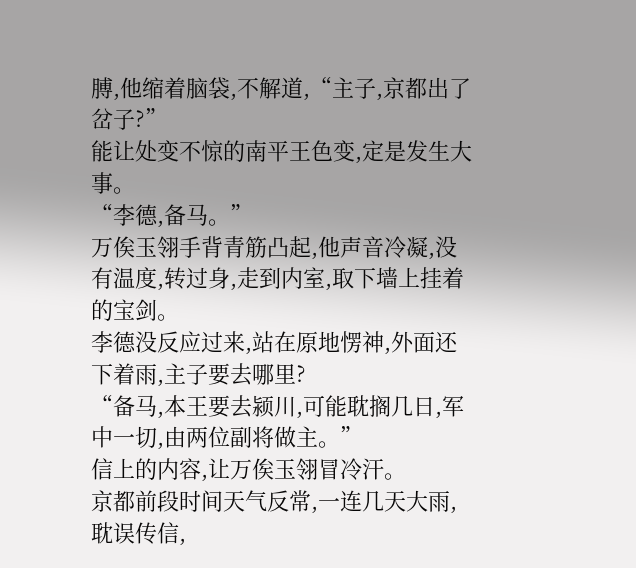膊,他缩着脑袋,不解道,“主子,京都出了岔子?”
能让处变不惊的南平王色变,定是发生大事。
“李德,备马。”
万俟玉翎手背青筋凸起,他声音冷凝,没有温度,转过身,走到内室,取下墙上挂着的宝剑。
李德没反应过来,站在原地愣神,外面还下着雨,主子要去哪里?
“备马,本王要去颍川,可能耽搁几日,军中一切,由两位副将做主。”
信上的内容,让万俟玉翎冒冷汗。
京都前段时间天气反常,一连几天大雨,耽误传信,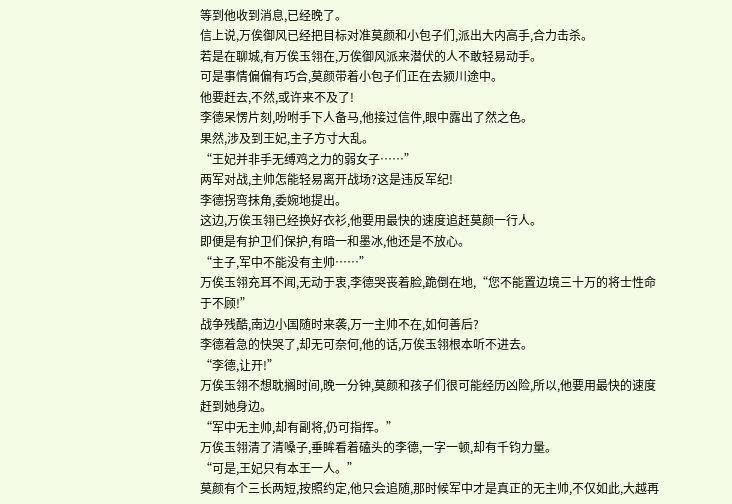等到他收到消息,已经晚了。
信上说,万俟御风已经把目标对准莫颜和小包子们,派出大内高手,合力击杀。
若是在聊城,有万俟玉翎在,万俟御风派来潜伏的人不敢轻易动手。
可是事情偏偏有巧合,莫颜带着小包子们正在去颍川途中。
他要赶去,不然,或许来不及了!
李德呆愣片刻,吩咐手下人备马,他接过信件,眼中露出了然之色。
果然,涉及到王妃,主子方寸大乱。
“王妃并非手无缚鸡之力的弱女子……”
两军对战,主帅怎能轻易离开战场?这是违反军纪!
李德拐弯抹角,委婉地提出。
这边,万俟玉翎已经换好衣衫,他要用最快的速度追赶莫颜一行人。
即便是有护卫们保护,有暗一和墨冰,他还是不放心。
“主子,军中不能没有主帅……”
万俟玉翎充耳不闻,无动于衷,李德哭丧着脸,跪倒在地,“您不能置边境三十万的将士性命于不顾!”
战争残酷,南边小国随时来袭,万一主帅不在,如何善后?
李德着急的快哭了,却无可奈何,他的话,万俟玉翎根本听不进去。
“李德,让开!”
万俟玉翎不想耽搁时间,晚一分钟,莫颜和孩子们很可能经历凶险,所以,他要用最快的速度赶到她身边。
“军中无主帅,却有副将,仍可指挥。”
万俟玉翎清了清嗓子,垂眸看着磕头的李德,一字一顿,却有千钧力量。
“可是,王妃只有本王一人。”
莫颜有个三长两短,按照约定,他只会追随,那时候军中才是真正的无主帅,不仅如此,大越再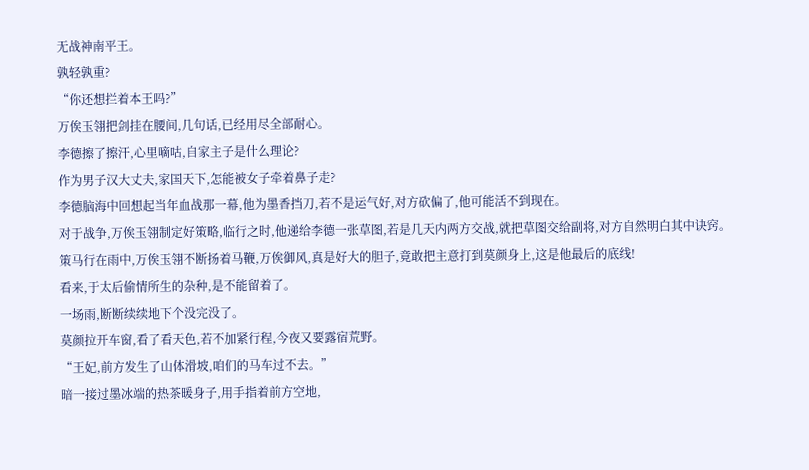无战神南平王。
孰轻孰重?
“你还想拦着本王吗?”
万俟玉翎把剑挂在腰间,几句话,已经用尽全部耐心。
李德擦了擦汗,心里嘀咕,自家主子是什么理论?
作为男子汉大丈夫,家国天下,怎能被女子牵着鼻子走?
李德脑海中回想起当年血战那一幕,他为墨香挡刀,若不是运气好,对方砍偏了,他可能活不到现在。
对于战争,万俟玉翎制定好策略,临行之时,他递给李德一张草图,若是几天内两方交战,就把草图交给副将,对方自然明白其中诀窍。
策马行在雨中,万俟玉翎不断扬着马鞭,万俟御风,真是好大的胆子,竟敢把主意打到莫颜身上,这是他最后的底线!
看来,于太后偷情所生的杂种,是不能留着了。
一场雨,断断续续地下个没完没了。
莫颜拉开车窗,看了看天色,若不加紧行程,今夜又要露宿荒野。
“王妃,前方发生了山体滑坡,咱们的马车过不去。”
暗一接过墨冰端的热茶暖身子,用手指着前方空地,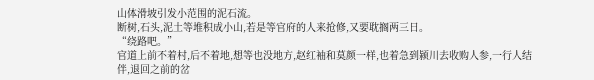山体滑坡引发小范围的泥石流。
断树,石头,泥土等堆积成小山,若是等官府的人来抢修,又要耽搁两三日。
“绕路吧。”
官道上前不着村,后不着地,想等也没地方,赵红袖和莫颜一样,也着急到颍川去收购人参,一行人结伴,退回之前的岔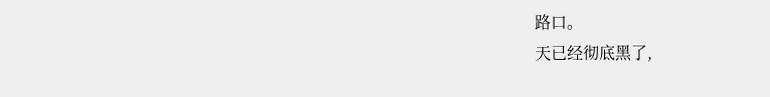路口。
天已经彻底黑了,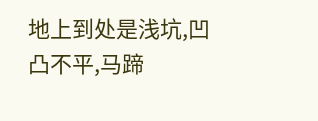地上到处是浅坑,凹凸不平,马蹄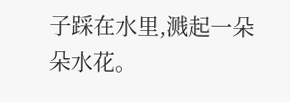子踩在水里,溅起一朵朵水花。